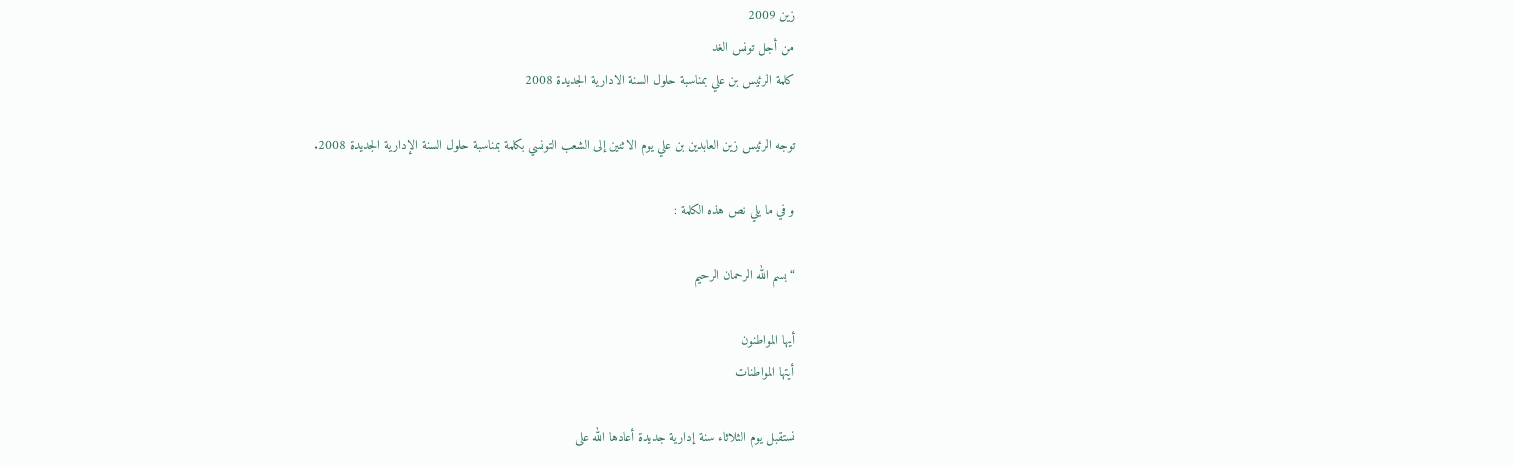زين 2009
من أجل تونس الغد
كلمة الرئيس بن علي بمناسبة حلول السنة الادارية الجديدة 2008

توجه الرئيس زين العابدين بن علي يوم الاثنين إلى الشعب التونسي بكلمة بمناسبة حلول السنة الإدارية الجديدة 2008.

و في ما يلي نص هذه الكلمة :

“ بسم الله الرحمان الرحيم

أيها المواطنون
أيتها المواطنات

نستقبل يوم الثلاثاء سنة إدارية جديدة أعادها الله على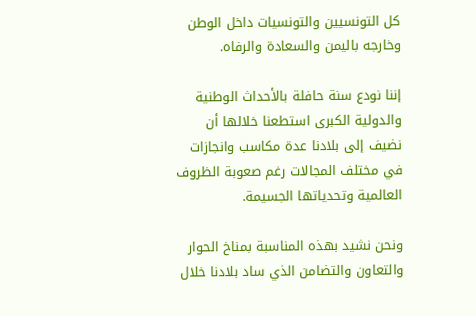كل التونسيين والتونسيات داخل الوطن وخارجه باليمن والسعادة والرفاه.

إننا نودع سنة حافلة بالأحداث الوطنية والدولية الكبرى استطعنا خلالها أن نضيف إلى بلادنا عدة مكاسب وانجازات في مختلف المجالات رغم صعوبة الظروف العالمية وتحدياتها الجسيمة.

ونحن نشيد بهذه المناسبة بمناخ الحوار والتعاون والتضامن الذي ساد بلادنا خلال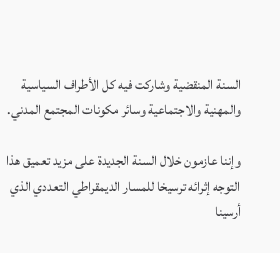السنة المنقضية وشاركت فيه كل الأطراف السياسية والمهنية والاجتماعية وسائر مكونات المجتمع المدني.

وإننا عازمون خلال السنة الجديدة على مزيد تعميق هذا التوجه إثرائه ترسيخا للمسار الديمقراطي التعددي الذي أرسينا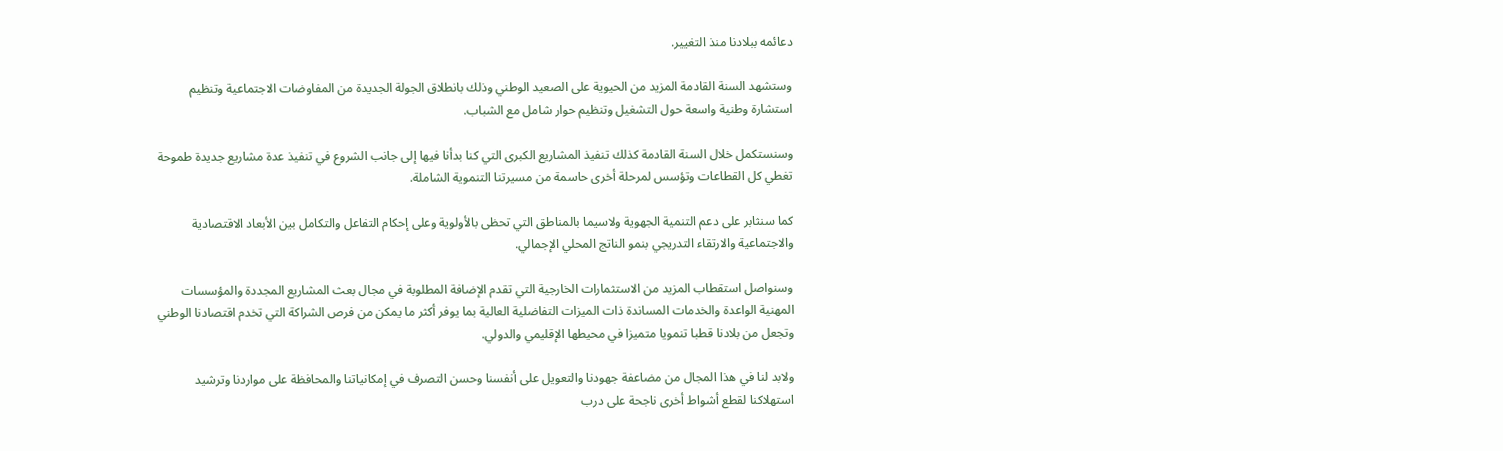دعائمه ببلادنا منذ التغيير.

وستشهد السنة القادمة المزيد من الحيوية على الصعيد الوطني وذلك بانطلاق الجولة الجديدة من المفاوضات الاجتماعية وتنظيم استشارة وطنية واسعة حول التشغيل وتنظيم حوار شامل مع الشباب.

وسنستكمل خلال السنة القادمة كذلك تنفيذ المشاريع الكبرى التي كنا بدأنا فيها إلى جانب الشروع في تنفيذ عدة مشاريع جديدة طموحة تغطي كل القطاعات وتؤسس لمرحلة أخرى حاسمة من مسيرتنا التنموية الشاملة.

كما سنثابر على دعم التنمية الجهوية ولاسيما بالمناطق التي تحظى بالأولوية وعلى إحكام التفاعل والتكامل بين الأبعاد الاقتصادية والاجتماعية والارتقاء التدريجي بنمو الناتج المحلي الإجمالي.

وسنواصل استقطاب المزيد من الاستثمارات الخارجية التي تقدم الإضافة المطلوبة في مجال بعث المشاريع المجددة والمؤسسات المهنية الواعدة والخدمات المساندة ذات الميزات التفاضلية العالية بما يوفر أكثر ما يمكن من فرص الشراكة التي تخدم اقتصادنا الوطني وتجعل من بلادنا قطبا تنمويا متميزا في محيطها الإقليمي والدولي.

ولابد لنا في هذا المجال من مضاعفة جهودنا والتعويل على أنفسنا وحسن التصرف في إمكانياتنا والمحافظة على مواردنا وترشيد استهلاكنا لقطع أشواط أخرى ناجحة على درب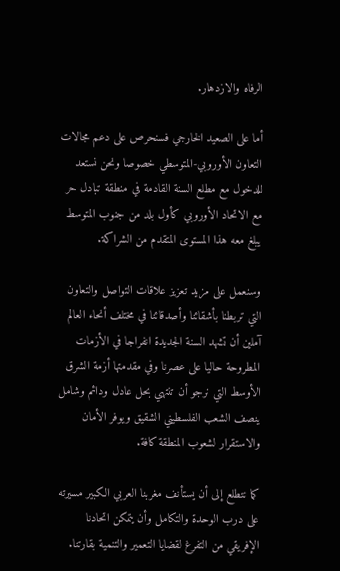الرفاه والازدهار.

أما على الصعيد الخارجي فسنحرص على دعم مجالات التعاون الأوروبي-المتوسطي خصوصا ونحن نستعد للدخول مع مطلع السنة القادمة في منطقة تبادل حر مع الاتحاد الأوروبي كأول بلد من جنوب المتوسط يبلغ معه هذا المستوى المتقدم من الشراكة.

وسنعمل على مزيد تعزيز علاقات التواصل والتعاون التي تربطنا بأشقائنا وأصدقائنا في مختلف أنحاء العالم آملين أن تشهد السنة الجديدة انفراجا في الأزمات المطروحة حاليا على عصرنا وفي مقدمتها أزمة الشرق الأوسط التي نرجو أن تنتهي بحل عادل ودائم وشامل ينصف الشعب الفلسطيني الشقيق ويوفر الأمان والاستقرار لشعوب المنطقة كافة.

كما نتطلع إلى أن يستأنف مغربنا العربي الكبير مسيرته على درب الوحدة والتكامل وأن يتمكن اتحادنا الإفريقي من التفرغ لقضايا التعمير والتنمية بقارتنا.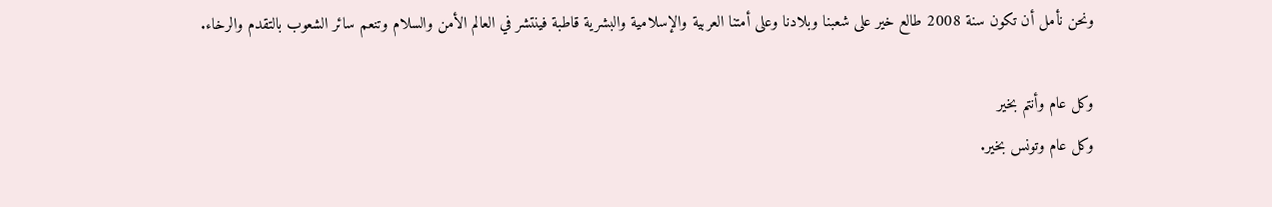ونحن نأمل أن تكون سنة 2008 طالع خير على شعبنا وبلادنا وعلى أمتنا العربية والإسلامية والبشرية قاطبة فينتشر في العالم الأمن والسلام وتنعم سائر الشعوب بالتقدم والرخاء.

وكل عام وأنتم بخير
وكل عام وتونس بخير.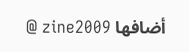أضافها zine2009 @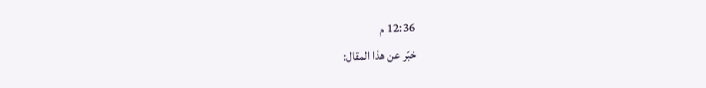12:36 م
خبّر عن هذا المقال: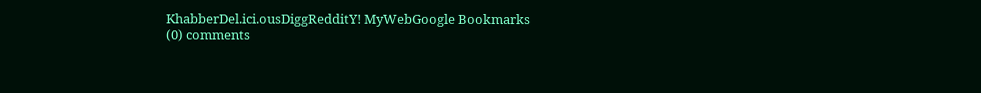KhabberDel.ici.ousDiggRedditY! MyWebGoogle Bookmarks
(0) comments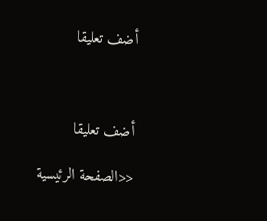أضف تعليقا



أضف تعليقا

<<الصفحة الرئيسية